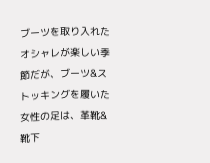ブーツを取り入れたオシャレが楽しい季節だが、ブーツ&ストッキングを履いた女性の足は、革靴&靴下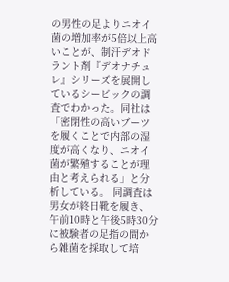の男性の足よりニオイ菌の増加率が5倍以上高いことが、制汗デオドラント剤『デオナチュレ』シリーズを展開しているシービックの調査でわかった。同社は「密閉性の高いブーツを履くことで内部の湿度が高くなり、ニオイ菌が繁殖することが理由と考えられる」と分析している。 同調査は男女が終日靴を履き、午前10時と午後5時30分に被験者の足指の間から雑菌を採取して培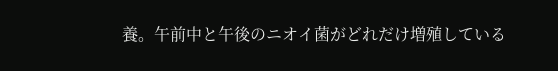養。午前中と午後のニオイ菌がどれだけ増殖している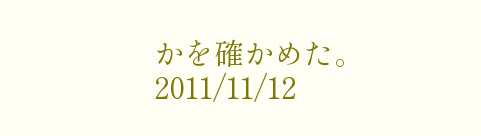かを確かめた。
2011/11/12